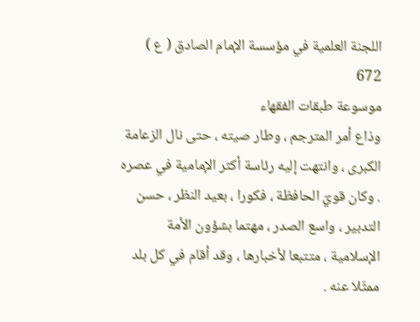اللجنة العلمية في مؤسسة الإمام الصادق ( ع )
672
موسوعة طبقات الفقهاء
وذاع أمر المترجم ، وطار صيته ، حتى نال الزعامة الكبرى ، وانتهت إليه رئاسة أكثر الإمامية في عصره . وكان قويّ الحافظة ، فكورا ، بعيد النظر ، حسن التدبير ، واسع الصدر ، مهتما بشؤون الأمة الإسلامية ، متتبعا لأخبارها ، وقد أقام في كل بلد ممثّلا عنه .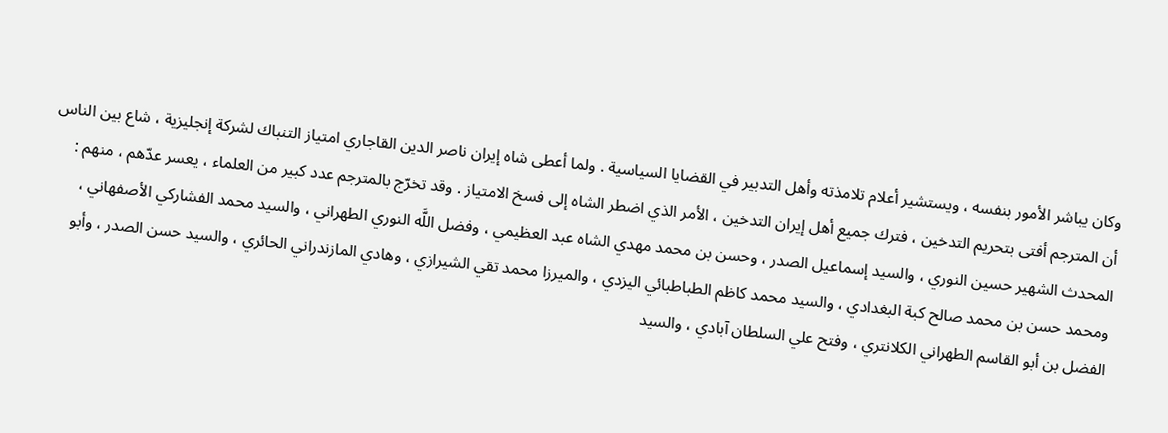وكان يباشر الأمور بنفسه ، ويستشير أعلام تلامذته وأهل التدبير في القضايا السياسية . ولما أعطى شاه إيران ناصر الدين القاجاري امتياز التنباك لشركة إنجليزية ، شاع بين الناس أن المترجم أفتى بتحريم التدخين ، فترك جميع أهل إيران التدخين ، الأمر الذي اضطر الشاه إلى فسخ الامتياز . وقد تخرّج بالمترجم عدد كبير من العلماء ، يعسر عدّهم ، منهم : المحدث الشهير حسين النوري ، والسيد إسماعيل الصدر ، وحسن بن محمد مهدي الشاه عبد العظيمي ، وفضل اللَّه النوري الطهراني ، والسيد محمد الفشاركي الأصفهاني ، ومحمد حسن بن محمد صالح كبة البغدادي ، والسيد محمد كاظم الطباطبائي اليزدي ، والميرزا محمد تقي الشيرازي ، وهادي المازندراني الحائري ، والسيد حسن الصدر ، وأبو الفضل بن أبو القاسم الطهراني الكلانتري ، وفتح علي السلطان آبادي ، والسيد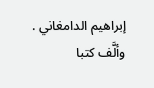إبراهيم الدامغاني . وألَّف كتبا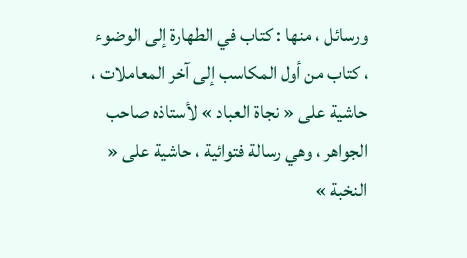ورسائل ، منها : كتاب في الطهارة إلى الوضوء ، كتاب من أول المكاسب إلى آخر المعاملات ، حاشية على « نجاة العباد » لأستاذه صاحب الجواهر ، وهي رسالة فتوائية ، حاشية على « النخبة »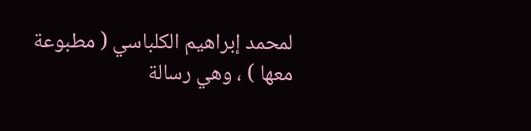لمحمد إبراهيم الكلباسي ( مطبوعة معها ) ، وهي رسالة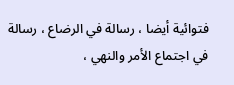فتوائية أيضا ، رسالة في الرضاع ، رسالة في اجتماع الأمر والنهي ،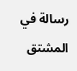رسالة في المشتق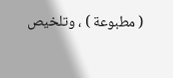( مطبوعة ) ، وتلخيص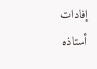إفادات أستاذه